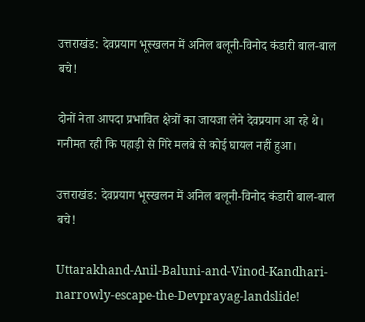उत्तराखंड: देवप्रयाग भूस्खलन में अनिल बलूनी-विनोद कंडारी बाल-बाल बचे!

दोनों नेता आपदा प्रभावित क्षेत्रों का जायजा लेने देवप्रयाग आ रहे थे। गनीमत रही कि पहाड़ी से गिरे मलबे से कोई घायल नहीं हुआ।

उत्तराखंड: देवप्रयाग भूस्खलन में अनिल बलूनी-विनोद कंडारी बाल-बाल बचे!

Uttarakhand-Anil-Baluni-and-Vinod-Kandhari-narrowly-escape-the-Devprayag-landslide!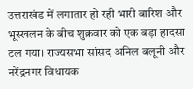उत्तराखंड में लगातार हो रही भारी बारिश और भूस्खलन के बीच शुक्रवार को एक बड़ा हादसा टल गया। राज्यसभा सांसद अनिल बलूनी और नरेंद्रनगर विधायक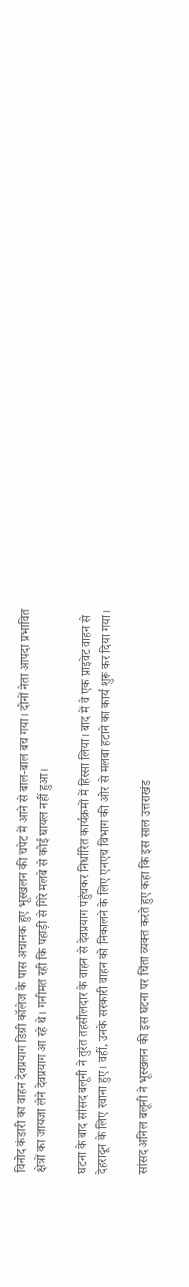विनोद कंडारी का वाहन देवप्रयाग डिग्री कॉलेज के पास अचानक हुए भूस्खलन की चपेट में आने से बाल-बाल बच गया। दोनों नेता आपदा प्रभावित क्षेत्रों का जायजा लेने देवप्रयाग आ रहे थे। गनीमत रही कि पहाड़ी से गिरे मलबे से कोई घायल नहीं हुआ।

घटना के बाद सांसद बलूनी ने तुरंत तहसीलदार के वाहन से देवप्रयाग पहुंचकर निर्धारित कार्यक्रमों में हिस्सा लिया। बाद में वे एक प्राइवेट वाहन से देहरादून के लिए रवाना हुए। वहीं, उनके सरकारी वाहन को निकालने के लिए एनएच विभाग की ओर से मलबा हटाने का कार्य शुरू कर दिया गया।

सांसद अनिल बलूनी ने भूस्खलन की इस घटना पर चिंता व्यक्त करते हुए कहा कि इस साल उत्तराखंड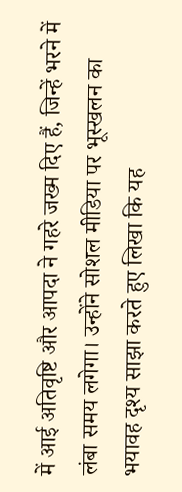में आई अतिवृष्टि और आपदा ने गहरे जख्म दिए हैं, जिन्हें भरने में लंबा समय लगेगा। उन्होंने सोशल मीडिया पर भूस्खलन का भयावह दृश्य साझा करते हुए लिखा कि यह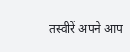तस्वीरें अपने आप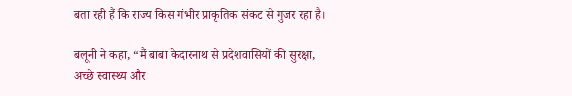बता रही हैं कि राज्य किस गंभीर प्राकृतिक संकट से गुजर रहा है।

बलूनी ने कहा, “मैं बाबा केदारनाथ से प्रदेशवासियों की सुरक्षा, अच्छे स्वास्थ्य और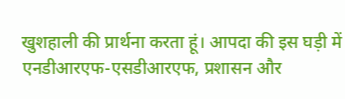खुशहाली की प्रार्थना करता हूं। आपदा की इस घड़ी में एनडीआरएफ-एसडीआरएफ, प्रशासन और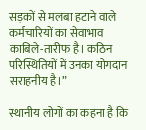सड़कों से मलबा हटाने वाले कर्मचारियों का सेवाभाव काबिले-तारीफ है। कठिन परिस्थितियों में उनका योगदान सराहनीय है।”

स्थानीय लोगों का कहना है कि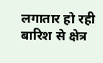लगातार हो रही बारिश से क्षेत्र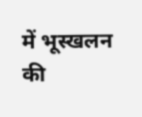में भूस्खलन की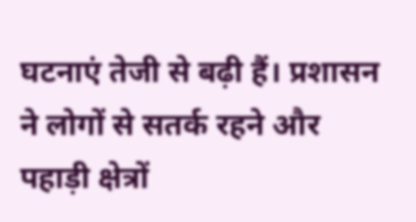घटनाएं तेजी से बढ़ी हैं। प्रशासन ने लोगों से सतर्क रहने और पहाड़ी क्षेत्रों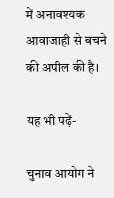में अनावश्यक आवाजाही से बचने की अपील की है।

यह भी पढ़ें-

चुनाव आयोग ने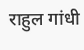राहुल गांधी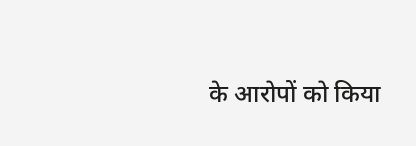के आरोपों को किया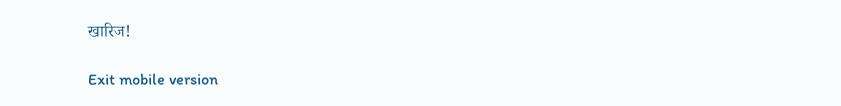खारिज!

Exit mobile version